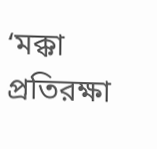‘মক্কা প্রতিরক্ষা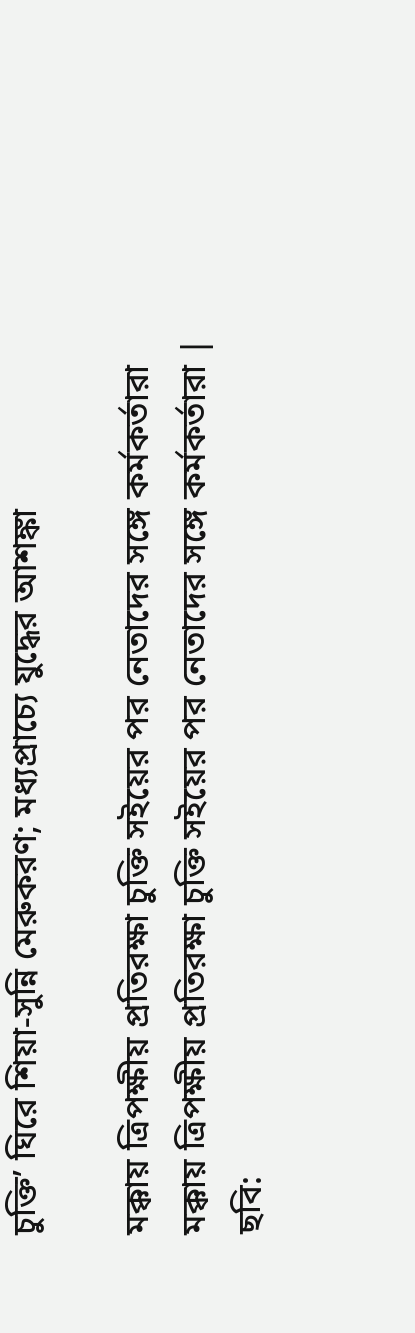চুক্তি’ ঘিরে শিয়া-সুন্নি মেরুকরণ; মধ্যপ্রাচ্যে যুদ্ধের আশঙ্কা

মক্কায় ত্রিপক্ষীয় প্রতিরক্ষা চুক্তি সইয়ের পর নেতাদের সঙ্গে কর্মকর্তারা
মক্কায় ত্রিপক্ষীয় প্রতিরক্ষা চুক্তি সইয়ের পর নেতাদের সঙ্গে কর্মকর্তারা | ছবি: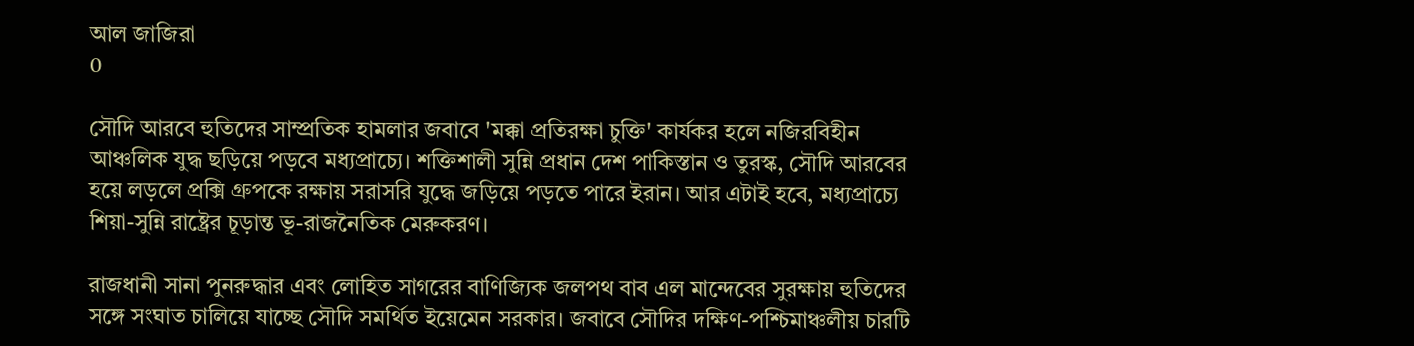আল জাজিরা
0

সৌদি আরবে হুতিদের সাম্প্রতিক হামলার জবাবে 'মক্কা প্রতিরক্ষা চুক্তি' কার্যকর হলে নজিরবিহীন আঞ্চলিক যুদ্ধ ছড়িয়ে পড়বে মধ্যপ্রাচ্যে। শক্তিশালী সুন্নি প্রধান দেশ পাকিস্তান ও তুরস্ক, সৌদি আরবের হয়ে লড়লে প্রক্সি গ্রুপকে রক্ষায় সরাসরি যুদ্ধে জড়িয়ে পড়তে পারে ইরান। আর এটাই হবে, মধ্যপ্রাচ্যে শিয়া-সুন্নি রাষ্ট্রের চূড়ান্ত ভূ-রাজনৈতিক মেরুকরণ।

রাজধানী সানা পুনরুদ্ধার এবং লোহিত সাগরের বাণিজ্যিক জলপথ বাব এল মান্দেবের সুরক্ষায় হুতিদের সঙ্গে সংঘাত চালিয়ে যাচ্ছে সৌদি সমর্থিত ইয়েমেন সরকার। জবাবে সৌদির দক্ষিণ-পশ্চিমাঞ্চলীয় চারটি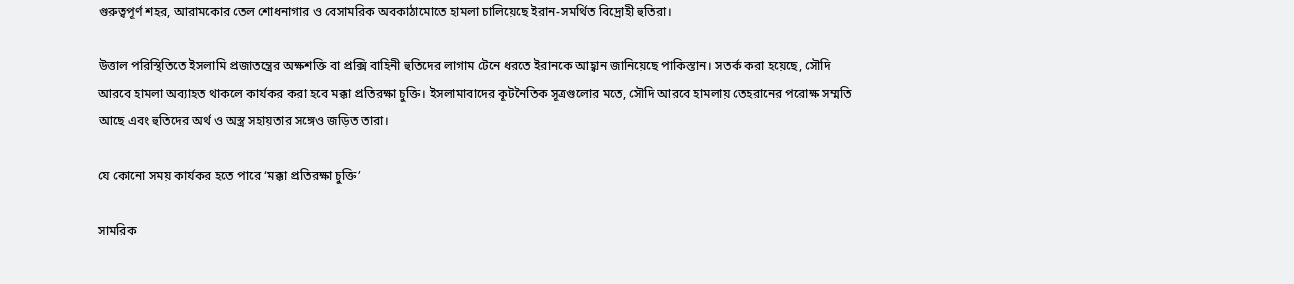গুরুত্বপূর্ণ শহর, আরামকোর তেল শোধনাগার ও বেসামরিক অবকাঠামোতে হামলা চালিয়েছে ইরান-সমর্থিত বিদ্রোহী হুতিরা।

উত্তাল পরিস্থিতিতে ইসলামি প্রজাতন্ত্রের অক্ষশক্তি বা প্রক্সি বাহিনী হুতিদের লাগাম টেনে ধরতে ইরানকে আহ্বান জানিয়েছে পাকিস্তান। সতর্ক করা হয়েছে, সৌদি আরবে হামলা অব্যাহত থাকলে কার্যকর করা হবে মক্কা প্রতিরক্ষা চুক্তি। ইসলামাবাদের কূটনৈতিক সূত্রগুলোর মতে, সৌদি আরবে হামলায় তেহরানের পরোক্ষ সম্মতি আছে এবং হুতিদের অর্থ ও অস্ত্র সহায়তার সঙ্গেও জড়িত তারা।

যে কোনো সময় কার্যকর হতে পারে ‘মক্কা প্রতিরক্ষা চুক্তি’

সামরিক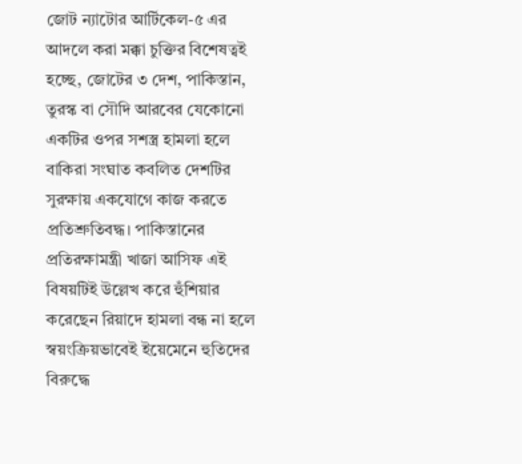জোট ন্যাটোর আর্টিকেল-৫ এর আদলে করা মক্কা চুক্তির বিশেষত্বই হচ্ছে, জোটের ৩ দেশ, পাকিস্তান, তুরস্ক বা সৌদি আরবের যেকোনো একটির ওপর সশস্ত্র হামলা হলে বাকিরা সংঘাত কবলিত দেশটির সুরক্ষায় একযোগে কাজ করতে প্রতিশ্রুতিবদ্ধ। পাকিস্তানের প্রতিরক্ষামন্ত্রী খাজা আসিফ এই বিষয়টিই উল্লেখ করে হুঁশিয়ার করেছেন রিয়াদে হামলা বন্ধ না হলে স্বয়ংক্রিয়ভাবেই ইয়েমেনে হুতিদের বিরুদ্ধে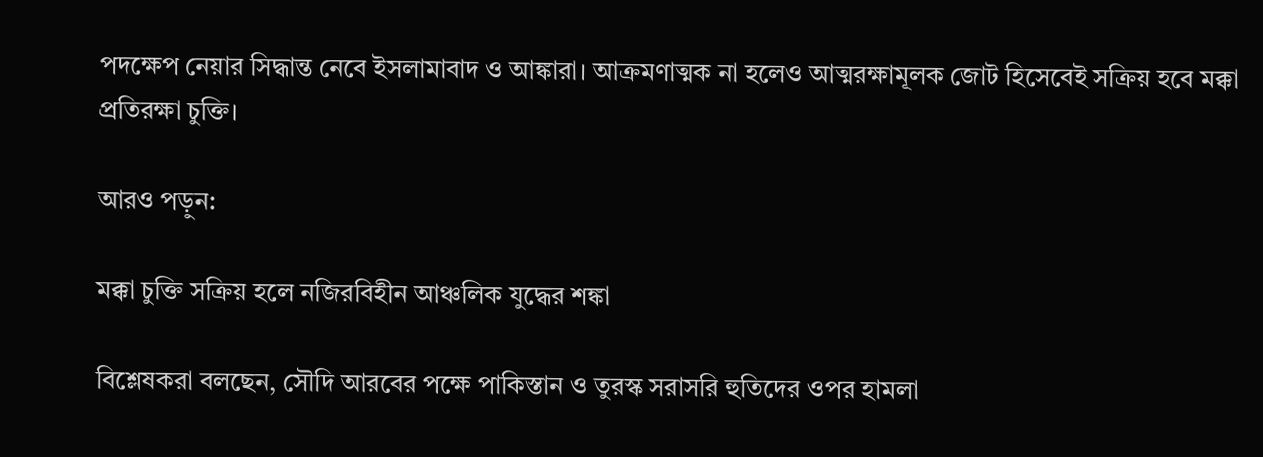পদক্ষেপ নেয়ার সিদ্ধান্ত নেবে ইসলামাবাদ ও আঙ্কারা। আক্রমণাত্মক না হলেও আত্মরক্ষামূলক জোট হিসেবেই সক্রিয় হবে মক্কা প্রতিরক্ষা চুক্তি।

আরও পড়ুন:

মক্কা চুক্তি সক্রিয় হলে নজিরবিহীন আঞ্চলিক যুদ্ধের শঙ্কা

বিশ্লেষকরা বলছেন, সৌদি আরবের পক্ষে পাকিস্তান ও তুরস্ক সরাসরি হুতিদের ওপর হামলা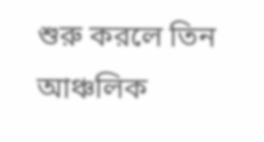শুরু করলে তিন আঞ্চলিক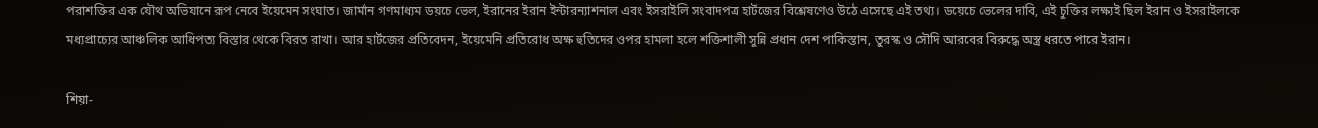পরাশক্তির এক যৌথ অভিযানে রূপ নেবে ইয়েমেন সংঘাত। জার্মান গণমাধ্যম ডয়চে ভেল, ইরানের ইরান ইন্টারন্যাশনাল এবং ইসরাইলি সংবাদপত্র হার্টজের বিশ্লেষণেও উঠে এসেছে এই তথ্য। ডয়েচে ভেলের দাবি, এই চুক্তির লক্ষ্যই ছিল ইরান ও ইসরাইলকে মধ্যপ্রাচ্যের আঞ্চলিক আধিপত্য বিস্তার থেকে বিরত রাখা। আর হার্টজের প্রতিবেদন, ইয়েমেনি প্রতিরোধ অক্ষ হুতিদের ওপর হামলা হলে শক্তিশালী সুন্নি প্রধান দেশ পাকিস্তান, তুরস্ক ও সৌদি আরবের বিরুদ্ধে অস্ত্র ধরতে পারে ইরান।

শিয়া-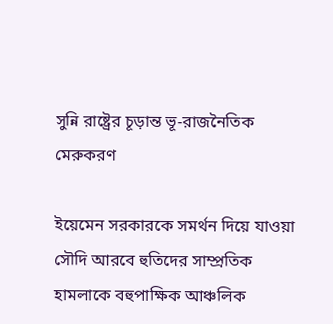সুন্নি রাষ্ট্রের চূড়ান্ত ভূ-রাজনৈতিক মেরুকরণ

ইয়েমেন সরকারকে সমর্থন দিয়ে যাওয়া সৌদি আরবে হুতিদের সাম্প্রতিক হামলাকে বহুপাক্ষিক আঞ্চলিক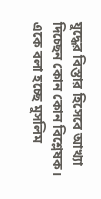যুদ্ধের বিস্তার হিসেবে আখ্যা দিচ্ছেন কোন কোন বিশ্লেষক। একে বলা হচ্ছে মুসলিম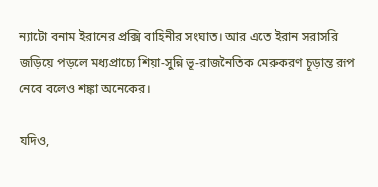ন্যাটো বনাম ইরানের প্রক্সি বাহিনীর সংঘাত। আর এতে ইরান সরাসরি জড়িয়ে পড়লে মধ্যপ্রাচ্যে শিয়া-সুন্নি ভূ-রাজনৈতিক মেরুকরণ চূড়ান্ত রূপ নেবে বলেও শঙ্কা অনেকের।

যদিও,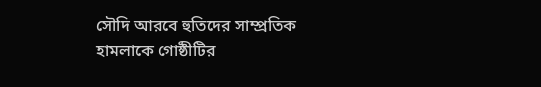সৌদি আরবে হুতিদের সাম্প্রতিক হামলাকে গোষ্ঠীটির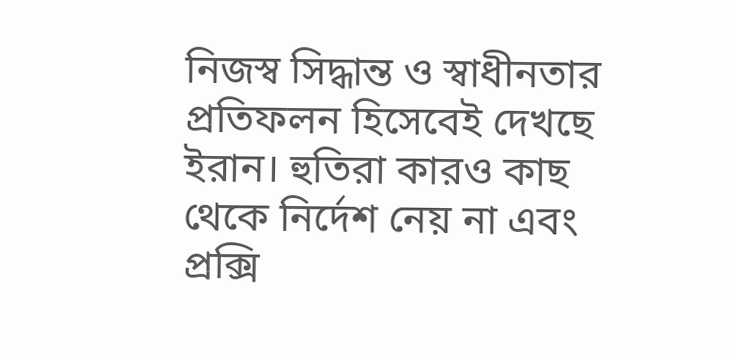নিজস্ব সিদ্ধান্ত ও স্বাধীনতার প্রতিফলন হিসেবেই দেখছে ইরান। হুতিরা কারও কাছ থেকে নির্দেশ নেয় না এবং প্রক্সি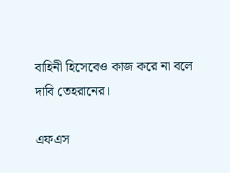বাহিনী হিসেবেও কাজ করে না বলে দাবি তেহরানের।

এফএস